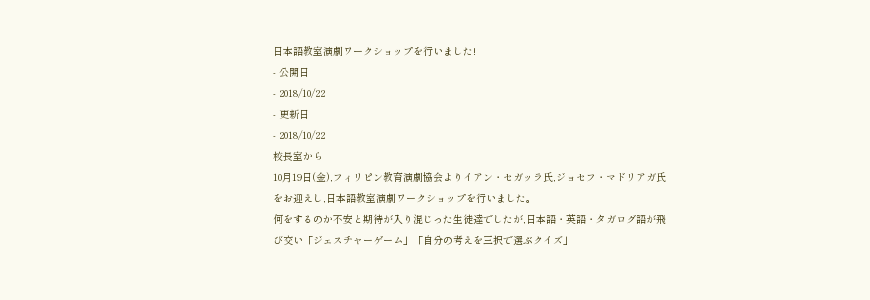日本語教室演劇ワークショップを行いました!
- 公開日
- 2018/10/22
- 更新日
- 2018/10/22
校長室から
10月19日(金),フィリピン教育演劇協会よりイアン・セガッラ氏,ジョセフ・マドリアガ氏をお迎えし,日本語教室演劇ワークショップを行いました。
何をするのか不安と期待が入り混じった生徒達でしたが,日本語・英語・タガログ語が飛び交い「ジェスチャーゲーム」「自分の考えを三択で選ぶクイズ」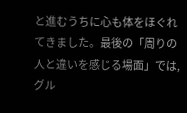と進むうちに心も体をほぐれてきました。最後の「周りの人と違いを感じる場面」では,グル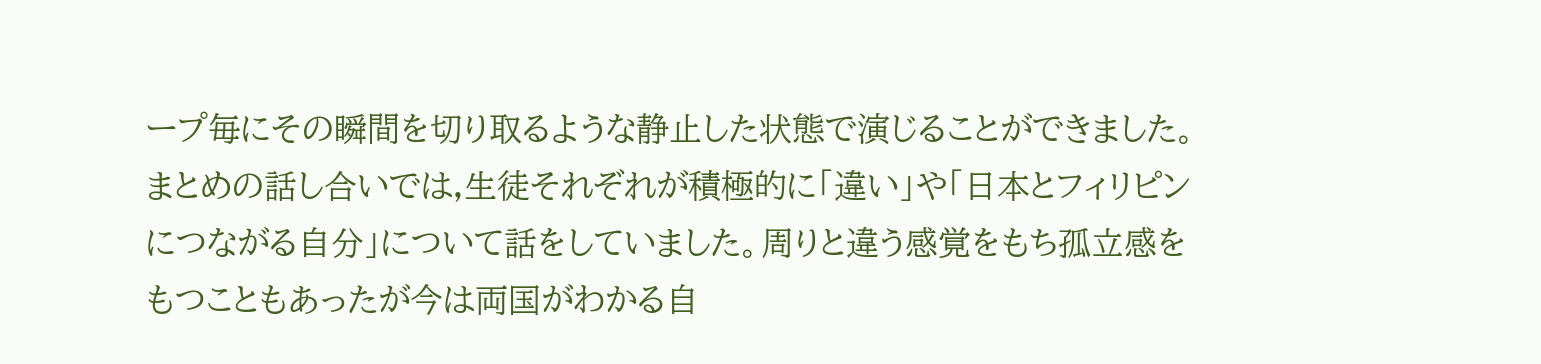ープ毎にその瞬間を切り取るような静止した状態で演じることができました。
まとめの話し合いでは,生徒それぞれが積極的に「違い」や「日本とフィリピンにつながる自分」について話をしていました。周りと違う感覚をもち孤立感をもつこともあったが今は両国がわかる自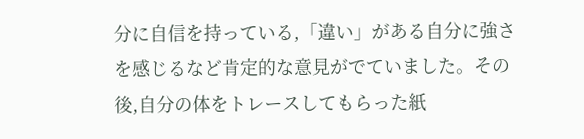分に自信を持っている,「違い」がある自分に強さを感じるなど肯定的な意見がでていました。その後,自分の体をトレースしてもらった紙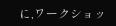に,ワークショッ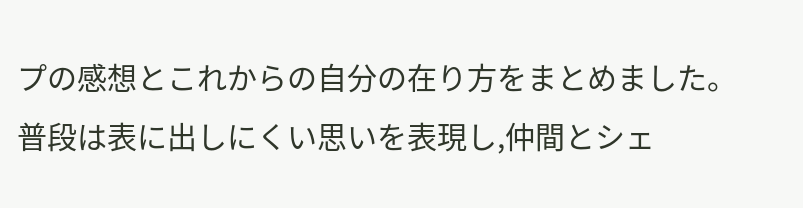プの感想とこれからの自分の在り方をまとめました。
普段は表に出しにくい思いを表現し,仲間とシェ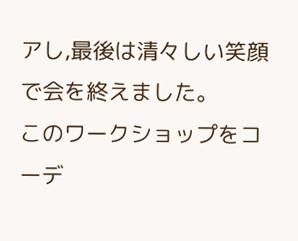アし,最後は清々しい笑顔で会を終えました。
このワークショップをコーデ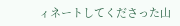ィネートしてくださった山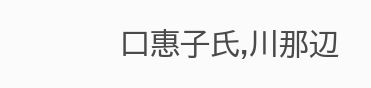口惠子氏,川那辺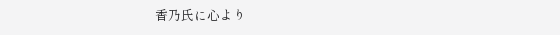香乃氏に心より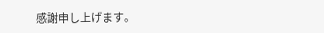感謝申し上げます。